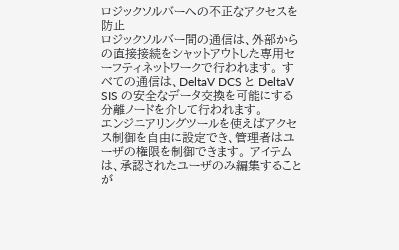ロジックソルバーへの不正なアクセスを防止
ロジックソルバー間の通信は、外部からの直接接続をシャットアウトした専用セーフティネットワークで行われます。 すべての通信は、DeltaV DCS と DeltaV SIS の安全なデータ交換を可能にする分離ノードを介して行われます。
エンジニアリングツールを使えばアクセス制御を自由に設定でき、管理者はユーザの権限を制御できます。 アイテムは、承認されたユーザのみ編集することが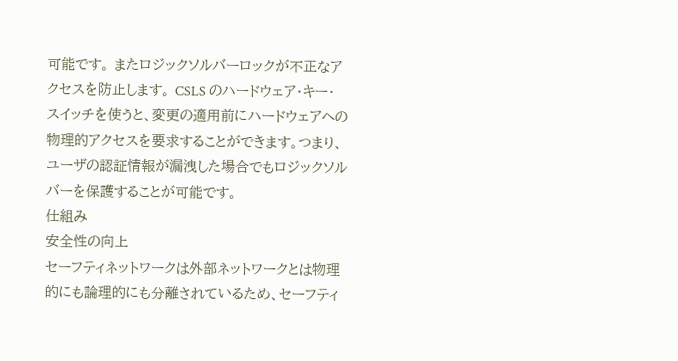可能です。 またロジックソルバーロックが不正なアクセスを防止します。 CSLS のハードウェア・キー・スイッチを使うと、変更の適用前にハードウェアへの物理的アクセスを要求することができます。つまり、ユーザの認証情報が漏洩した場合でもロジックソルバーを保護することが可能です。
仕組み
安全性の向上
セーフティネットワークは外部ネットワークとは物理的にも論理的にも分離されているため、セーフティ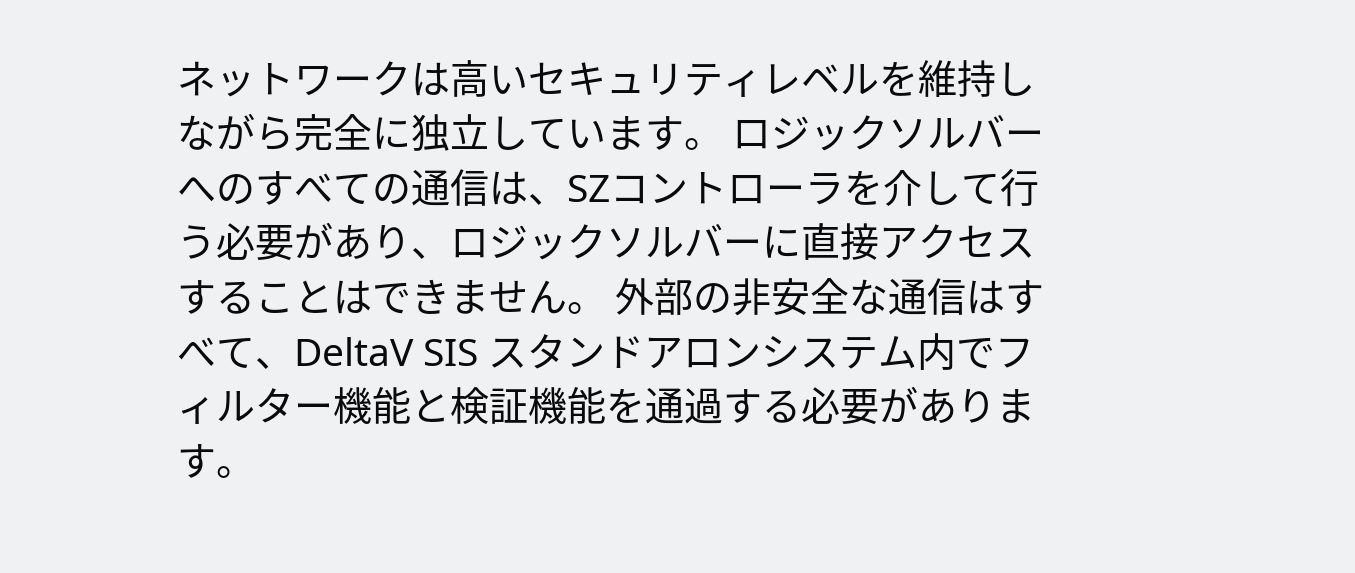ネットワークは高いセキュリティレベルを維持しながら完全に独立しています。 ロジックソルバーへのすべての通信は、SZコントローラを介して行う必要があり、ロジックソルバーに直接アクセスすることはできません。 外部の非安全な通信はすべて、DeltaV SIS スタンドアロンシステム内でフィルター機能と検証機能を通過する必要があります。